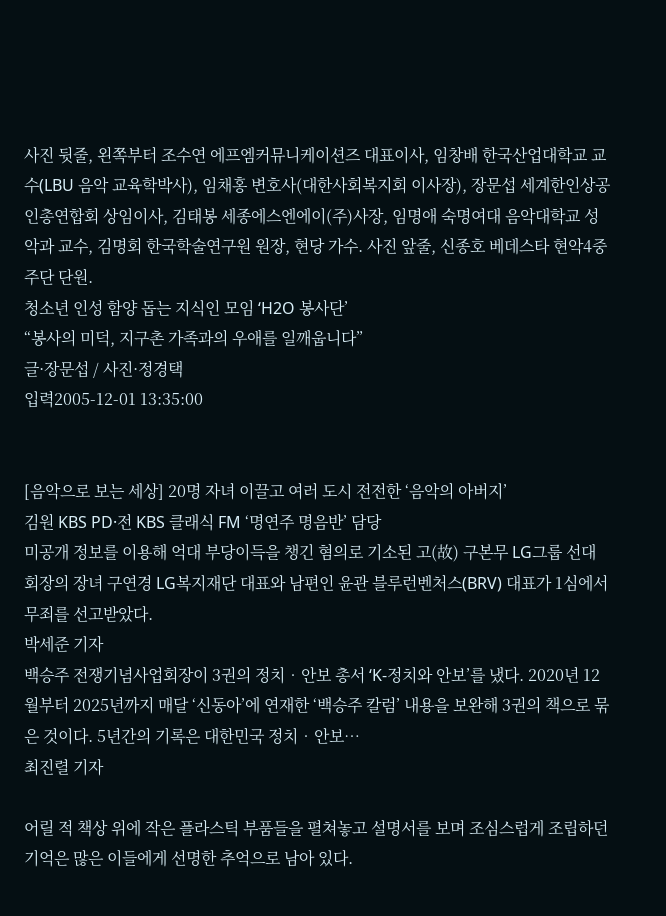사진 뒷줄, 왼쪽부터 조수연 에프엠커뮤니케이션즈 대표이사, 임창배 한국산업대학교 교수(LBU 음악 교육학박사), 임채홍 변호사(대한사회복지회 이사장), 장문섭 세계한인상공인총연합회 상임이사, 김태봉 세종에스엔에이(주)사장, 임명애 숙명여대 음악대학교 성악과 교수, 김명회 한국학술연구원 원장, 현당 가수. 사진 앞줄, 신종호 베데스타 현악4중주단 단원.
청소년 인성 함양 돕는 지식인 모임 ‘H2O 봉사단’
“봉사의 미덕, 지구촌 가족과의 우애를 일깨웁니다”
글·장문섭 / 사진·정경택
입력2005-12-01 13:35:00


[음악으로 보는 세상] 20명 자녀 이끌고 여러 도시 전전한 ‘음악의 아버지’
김원 KBS PD·전 KBS 클래식 FM ‘명연주 명음반’ 담당
미공개 정보를 이용해 억대 부당이득을 챙긴 혐의로 기소된 고(故) 구본무 LG그룹 선대회장의 장녀 구연경 LG복지재단 대표와 남편인 윤관 블루런벤처스(BRV) 대표가 1심에서 무죄를 선고받았다.
박세준 기자
백승주 전쟁기념사업회장이 3권의 정치‧안보 총서 ‘K-정치와 안보’를 냈다. 2020년 12월부터 2025년까지 매달 ‘신동아’에 연재한 ‘백승주 칼럼’ 내용을 보완해 3권의 책으로 묶은 것이다. 5년간의 기록은 대한민국 정치‧안보…
최진렬 기자

어릴 적 책상 위에 작은 플라스틱 부품들을 펼쳐놓고 설명서를 보며 조심스럽게 조립하던 기억은 많은 이들에게 선명한 추억으로 남아 있다.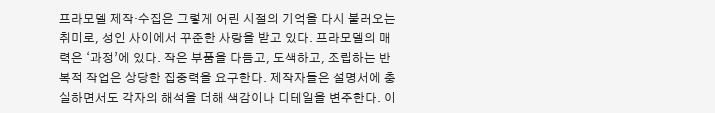프라모델 제작·수집은 그렇게 어린 시절의 기억을 다시 불러오는 취미로, 성인 사이에서 꾸준한 사랑을 받고 있다. 프라모델의 매력은 ‘과정’에 있다. 작은 부품을 다듬고, 도색하고, 조립하는 반복적 작업은 상당한 집중력을 요구한다. 제작자들은 설명서에 충실하면서도 각자의 해석을 더해 색감이나 디테일을 변주한다. 이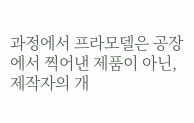과정에서 프라모델은 공장에서 찍어낸 제품이 아닌, 제작자의 개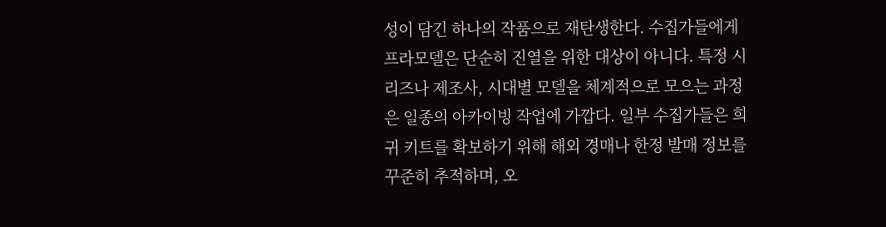성이 담긴 하나의 작품으로 재탄생한다. 수집가들에게 프라모델은 단순히 진열을 위한 대상이 아니다. 특정 시리즈나 제조사, 시대별 모델을 체계적으로 모으는 과정은 일종의 아카이빙 작업에 가깝다. 일부 수집가들은 희귀 키트를 확보하기 위해 해외 경매나 한정 발매 정보를 꾸준히 추적하며, 오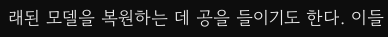래된 모델을 복원하는 데 공을 들이기도 한다. 이들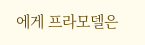에게 프라모델은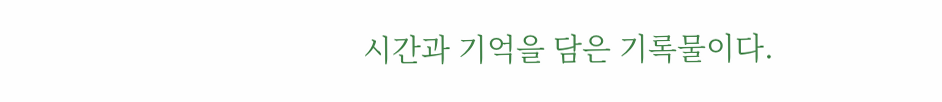시간과 기억을 담은 기록물이다.